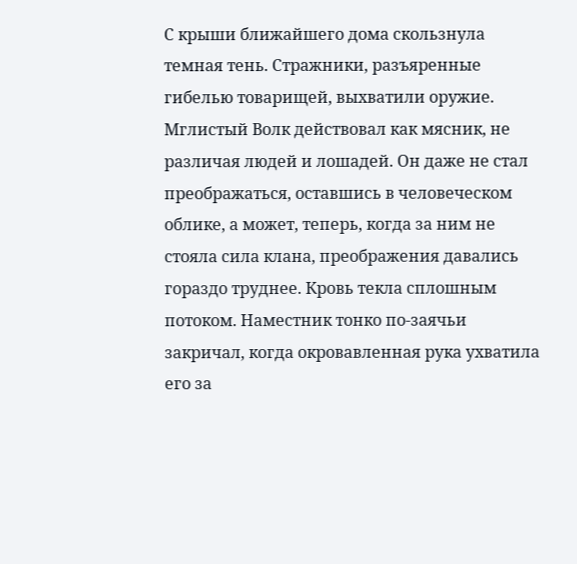С крыши ближайшего дома скользнула темная тень. Стражники, разъяренные гибелью товарищей, выхватили оружие. Мглистый Волк действовал как мясник, не различая людей и лошадей. Он даже не стал преображаться, оставшись в человеческом облике, а может, теперь, когда за ним не стояла сила клана, преображения давались гораздо труднее. Кровь текла сплошным потоком. Наместник тонко по-заячьи закричал, когда окровавленная рука ухватила его за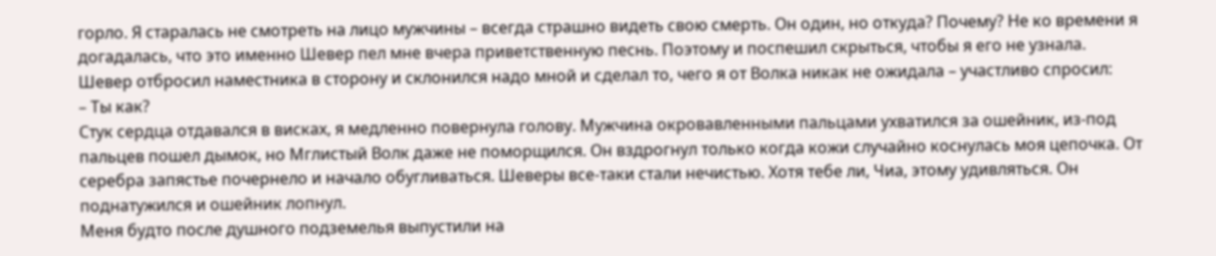горло. Я старалась не смотреть на лицо мужчины – всегда страшно видеть свою смерть. Он один, но откуда? Почему? Не ко времени я догадалась, что это именно Шевер пел мне вчера приветственную песнь. Поэтому и поспешил скрыться, чтобы я его не узнала.
Шевер отбросил наместника в сторону и склонился надо мной и сделал то, чего я от Волка никак не ожидала – участливо спросил:
– Ты как?
Стук сердца отдавался в висках, я медленно повернула голову. Мужчина окровавленными пальцами ухватился за ошейник, из-под пальцев пошел дымок, но Мглистый Волк даже не поморщился. Он вздрогнул только когда кожи случайно коснулась моя цепочка. От серебра запястье почернело и начало обугливаться. Шеверы все-таки стали нечистью. Хотя тебе ли, Чиа, этому удивляться. Он поднатужился и ошейник лопнул.
Меня будто после душного подземелья выпустили на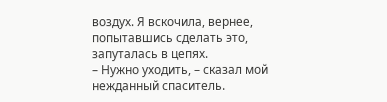воздух. Я вскочила, вернее, попытавшись сделать это, запуталась в цепях.
– Нужно уходить, – сказал мой нежданный спаситель.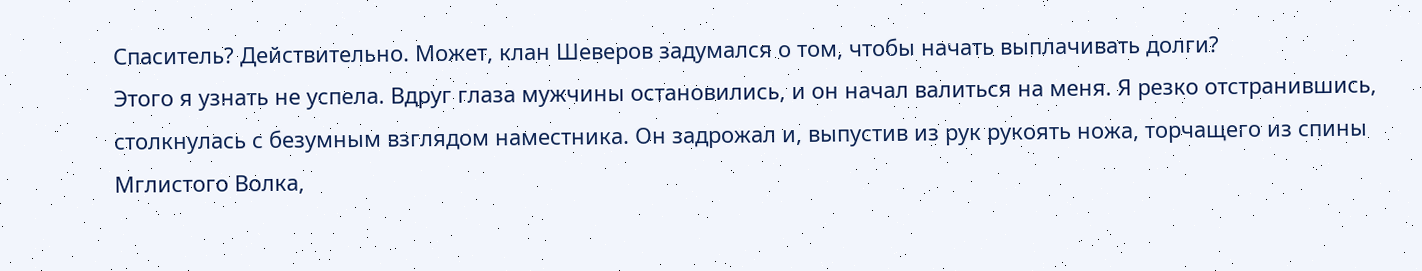Спаситель? Действительно. Может, клан Шеверов задумался о том, чтобы начать выплачивать долги?
Этого я узнать не успела. Вдруг глаза мужчины остановились, и он начал валиться на меня. Я резко отстранившись, столкнулась с безумным взглядом наместника. Он задрожал и, выпустив из рук рукоять ножа, торчащего из спины Мглистого Волка,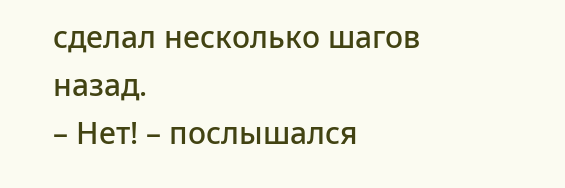сделал несколько шагов назад.
– Нет! – послышался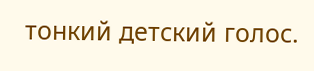тонкий детский голос.